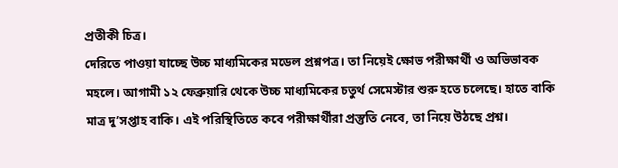প্রতীকী চিত্র।
দেরিতে পাওয়া যাচ্ছে উচ্চ মাধ্যমিকের মডেল প্রশ্নপত্র। তা নিয়েই ক্ষোভ পরীক্ষার্থী ও অভিভাবক মহলে। আগামী ১২ ফেব্রুয়ারি থেকে উচ্চ মাধ্যমিকের চতুর্থ সেমেস্টার শুরু হতে চলেছে। হাতে বাকি মাত্র দু’সপ্তাহ বাকি। এই পরিস্থিতিতে কবে পরীক্ষার্থীরা প্রস্তুতি নেবে, তা নিয়ে উঠছে প্রশ্ন।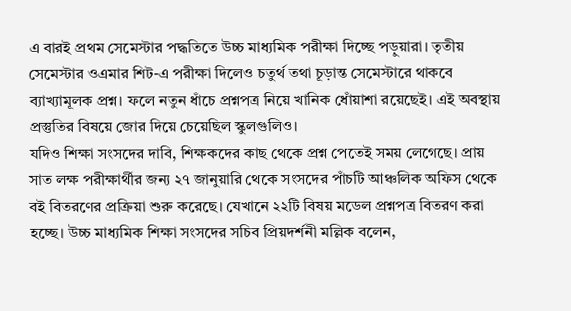এ বারই প্রথম সেমেস্টার পদ্ধতিতে উচ্চ মাধ্যমিক পরীক্ষা দিচ্ছে পড়ুয়ারা। তৃতীয় সেমেস্টার ওএমার শিট-এ পরীক্ষা দিলেও চতুর্থ তথা চূড়ান্ত সেমেস্টারে থাকবে ব্যাখ্যামূলক প্রশ্ন। ফলে নতুন ধাঁচে প্রশ্নপত্র নিয়ে খানিক ধোঁয়াশা রয়েছেই। এই অবস্থায় প্রস্তুতির বিষয়ে জোর দিয়ে চেয়েছিল স্কুলগুলিও।
যদিও শিক্ষা সংসদের দাবি, শিক্ষকদের কাছ থেকে প্রশ্ন পেতেই সময় লেগেছে। প্রায় সাত লক্ষ পরীক্ষার্থীর জন্য ২৭ জানুয়ারি থেকে সংসদের পাঁচটি আঞ্চলিক অফিস থেকে বই বিতরণের প্রক্রিয়া শুরু করেছে। যেখানে ২২টি বিষয় মডেল প্রশ্নপত্র বিতরণ করা হচ্ছে। উচ্চ মাধ্যমিক শিক্ষা সংসদের সচিব প্রিয়দর্শনী মল্লিক বলেন,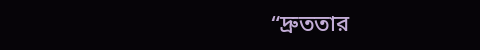“দ্রুততার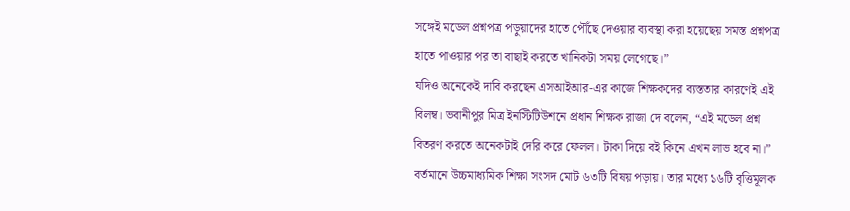সঙ্গেই মডেল প্রশ্নপত্র পড়ুয়াদের হাতে পৌঁছে দেওয়ার ব্যবস্থা করা হয়েছেয় সমস্ত প্রশ্নপত্র হাতে পাওয়ার পর তা বাছাই করতে খানিকটা সময় লেগেছে।”
যদিও অনেকেই দাবি করছেন এসআইআর-এর কাজে শিক্ষকদের ব্যস্ততার কারণেই এই বিলম্ব। ভবানীপুর মিত্র ইনস্টিটিউশনে প্রধান শিক্ষক রাজা দে বলেন, “এই মডেল প্রশ্ন বিতরণ করতে অনেকটাই দেরি করে ফেলল। টাকা দিয়ে বই কিনে এখন লাভ হবে না।” বর্তমানে উচ্চমাধ্যমিক শিক্ষা সংসদ মোট ৬৩টি বিষয় পড়ায়। তার মধ্যে ১৬টি বৃত্তিমূলক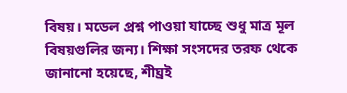বিষয়। মডেল প্রশ্ন পাওয়া যাচ্ছে শুধু মাত্র মূল বিষয়গুলির জন্য। শিক্ষা সংসদের তরফ থেকে জানানো হয়েছে, শীঘ্রই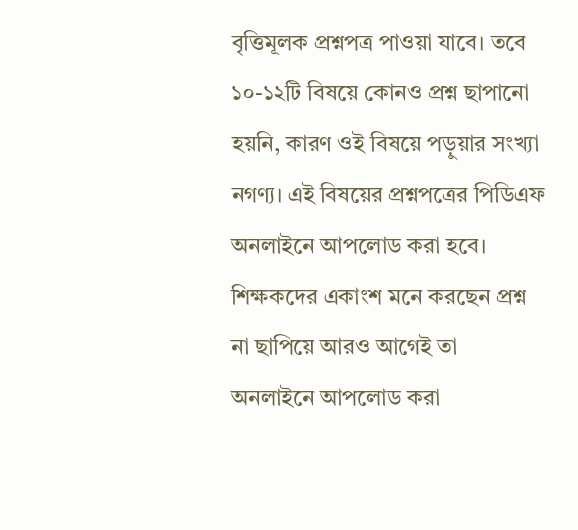বৃত্তিমূলক প্রশ্নপত্র পাওয়া যাবে। তবে ১০-১২টি বিষয়ে কোনও প্রশ্ন ছাপানো হয়নি, কারণ ওই বিষয়ে পড়ুয়ার সংখ্যা নগণ্য। এই বিষয়ের প্রশ্নপত্রের পিডিএফ অনলাইনে আপলোড করা হবে।
শিক্ষকদের একাংশ মনে করছেন প্রশ্ন না ছাপিয়ে আরও আগেই তা অনলাইনে আপলোড করা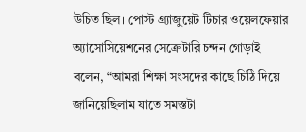উচিত ছিল। পোস্ট গ্র্যাজুয়েট টিচার ওয়েলফেয়ার অ্যাসোসিয়েশনের সেক্রেটারি চন্দন গোড়াই বলেন, “আমরা শিক্ষা সংসদের কাছে চিঠি দিয়ে জানিয়েছিলাম যাতে সমস্তটা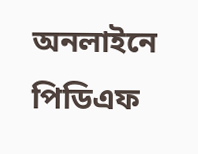অনলাইনে পিডিএফ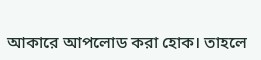আকারে আপলোড করা হোক। তাহলে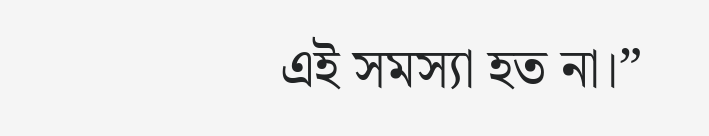এই সমস্যা হত না।”